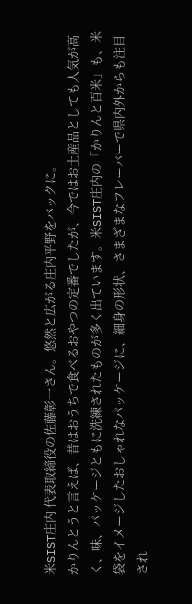米SIST庄内 代表取締役の佐藤彰一さん。悠然と広がる庄内平野をバックに。
かりんとうと言えば、昔はおうちで食べるおやつの定番でしたが、今ではお土産品としても人気が高く、味、パッケージともに洗練されたものが多く出ています。米SIST庄内の「かりんと百米」も、米袋をイメージしたおしゃれなパッケージに、細身の形状、さまざまなフレーバーで県内外からも注目され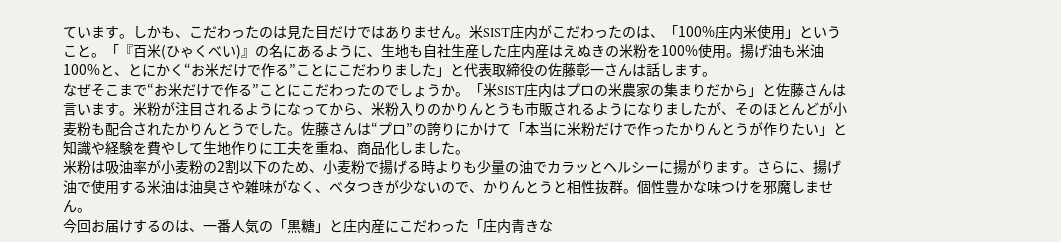ています。しかも、こだわったのは見た目だけではありません。米SIST庄内がこだわったのは、「100%庄内米使用」ということ。「『百米(ひゃくべい)』の名にあるように、生地も自社生産した庄内産はえぬきの米粉を100%使用。揚げ油も米油100%と、とにかく“お米だけで作る”ことにこだわりました」と代表取締役の佐藤彰一さんは話します。
なぜそこまで“お米だけで作る”ことにこだわったのでしょうか。「米SIST庄内はプロの米農家の集まりだから」と佐藤さんは言います。米粉が注目されるようになってから、米粉入りのかりんとうも市販されるようになりましたが、そのほとんどが小麦粉も配合されたかりんとうでした。佐藤さんは“プロ”の誇りにかけて「本当に米粉だけで作ったかりんとうが作りたい」と知識や経験を費やして生地作りに工夫を重ね、商品化しました。
米粉は吸油率が小麦粉の2割以下のため、小麦粉で揚げる時よりも少量の油でカラッとヘルシーに揚がります。さらに、揚げ油で使用する米油は油臭さや雑味がなく、ベタつきが少ないので、かりんとうと相性抜群。個性豊かな味つけを邪魔しません。
今回お届けするのは、一番人気の「黒糖」と庄内産にこだわった「庄内青きな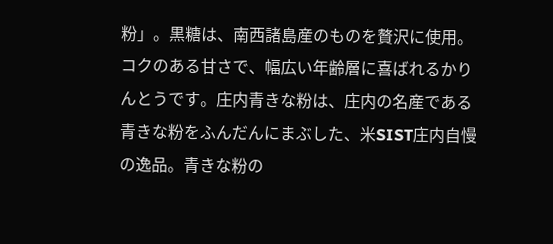粉」。黒糖は、南西諸島産のものを贅沢に使用。コクのある甘さで、幅広い年齢層に喜ばれるかりんとうです。庄内青きな粉は、庄内の名産である青きな粉をふんだんにまぶした、米SIST庄内自慢の逸品。青きな粉の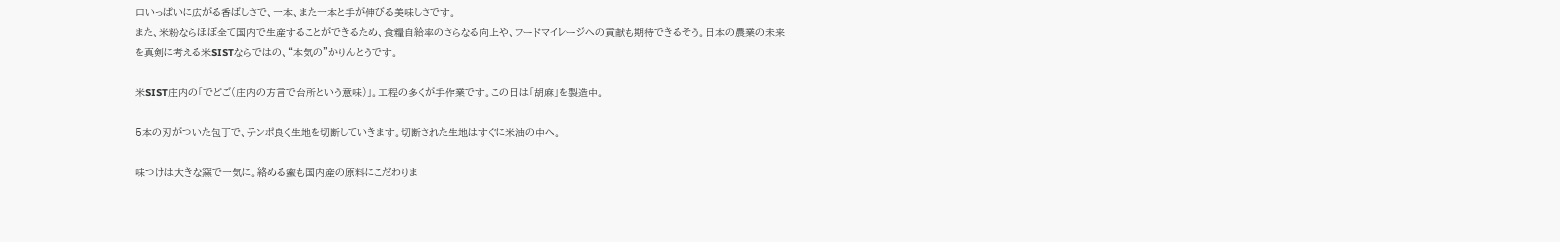口いっぱいに広がる香ばしさで、一本、また一本と手が伸びる美味しさです。
また、米粉ならほぼ全て国内で生産することができるため、食糧自給率のさらなる向上や、フードマイレージへの貢献も期待できるそう。日本の農業の未来を真剣に考える米SISTならではの、“本気の”かりんとうです。

米SIST庄内の「でどご(庄内の方言で台所という意味)」。工程の多くが手作業です。この日は「胡麻」を製造中。

5本の刃がついた包丁で、テンポ良く生地を切断していきます。切断された生地はすぐに米油の中へ。

味つけは大きな窯で一気に。絡める蜜も国内産の原料にこだわりま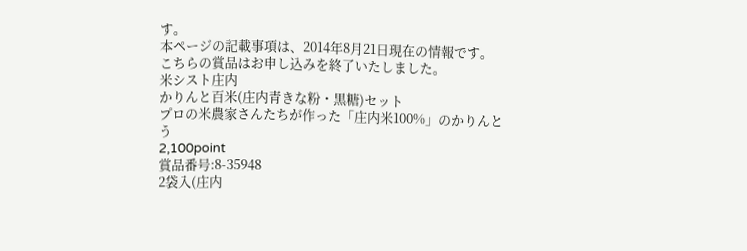す。
本ページの記載事項は、2014年8月21日現在の情報です。
こちらの賞品はお申し込みを終了いたしました。
米シスト庄内
かりんと百米(庄内青きな粉・黒糖)セット
プロの米農家さんたちが作った「庄内米100%」のかりんとう
2,100point
賞品番号:8-35948
2袋入(庄内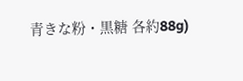青きな粉・黒糖 各約88g)